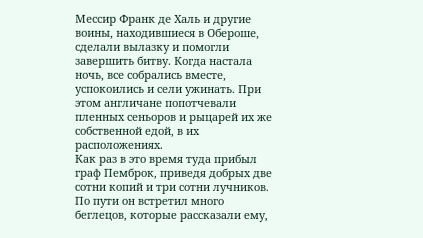Мессир Франк де Халь и другие воины, находившиеся в Обероше, сделали вылазку и помогли завершить битву. Когда настала ночь, все собрались вместе, успокоились и сели ужинать. При этом англичане попотчевали пленных сеньоров и рыцарей их же собственной едой, в их расположениях.
Как раз в это время туда прибыл граф Пемброк, приведя добрых две сотни копий и три сотни лучников. По пути он встретил много беглецов, которые рассказали ему,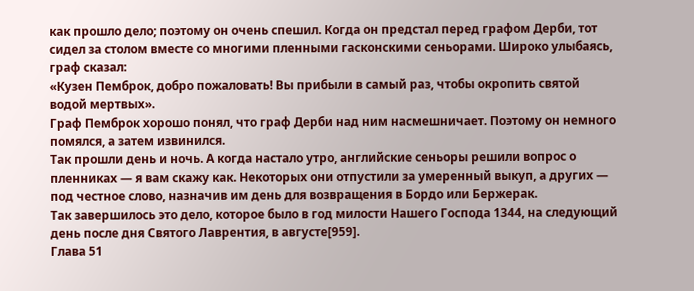как прошло дело; поэтому он очень спешил. Когда он предстал перед графом Дерби, тот сидел за столом вместе со многими пленными гасконскими сеньорами. Широко улыбаясь, граф сказал:
«Кузен Пемброк, добро пожаловать! Вы прибыли в самый раз, чтобы окропить святой водой мертвых».
Граф Пемброк хорошо понял, что граф Дерби над ним насмешничает. Поэтому он немного помялся, а затем извинился.
Так прошли день и ночь. А когда настало утро, английские сеньоры решили вопрос о пленниках — я вам скажу как. Некоторых они отпустили за умеренный выкуп, а других — под честное слово, назначив им день для возвращения в Бордо или Бержерак.
Так завершилось это дело, которое было в год милости Нашего Господа 1344, на следующий день после дня Святого Лаврентия, в августе[959].
Глава 51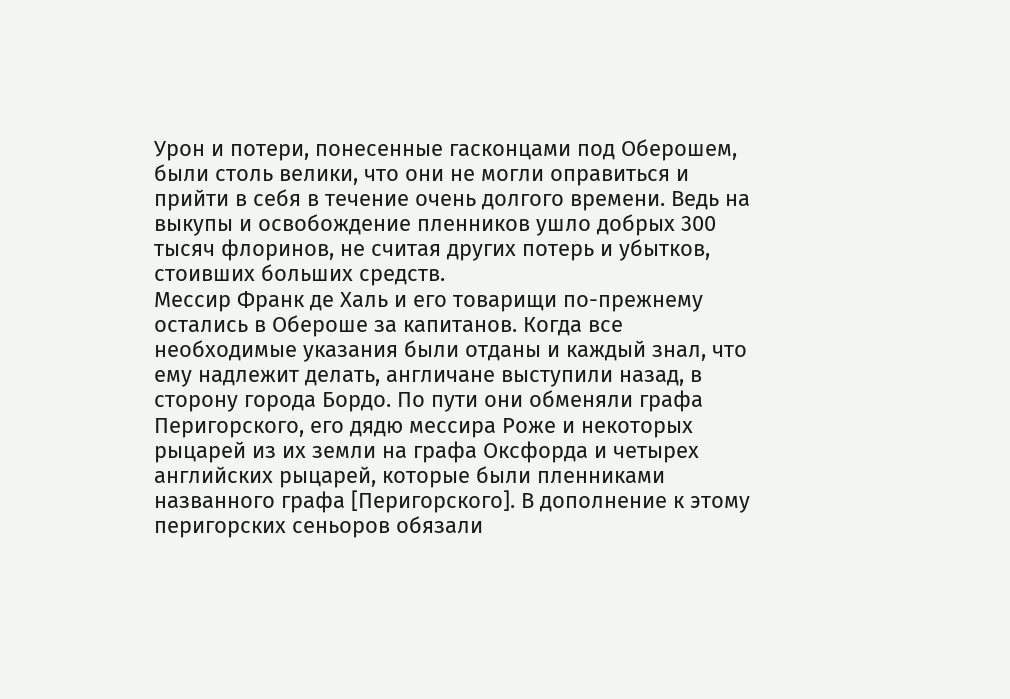Урон и потери, понесенные гасконцами под Оберошем, были столь велики, что они не могли оправиться и прийти в себя в течение очень долгого времени. Ведь на выкупы и освобождение пленников ушло добрых 300 тысяч флоринов, не считая других потерь и убытков, стоивших больших средств.
Мессир Франк де Халь и его товарищи по-прежнему остались в Обероше за капитанов. Когда все необходимые указания были отданы и каждый знал, что ему надлежит делать, англичане выступили назад, в сторону города Бордо. По пути они обменяли графа Перигорского, его дядю мессира Роже и некоторых рыцарей из их земли на графа Оксфорда и четырех английских рыцарей, которые были пленниками названного графа [Перигорского]. В дополнение к этому перигорских сеньоров обязали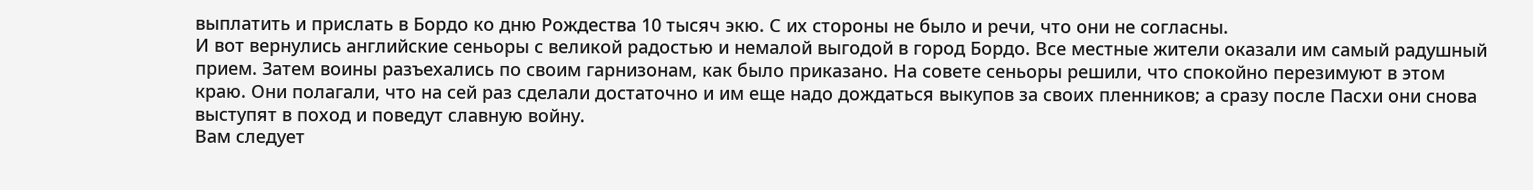выплатить и прислать в Бордо ко дню Рождества 10 тысяч экю. С их стороны не было и речи, что они не согласны.
И вот вернулись английские сеньоры с великой радостью и немалой выгодой в город Бордо. Все местные жители оказали им самый радушный прием. Затем воины разъехались по своим гарнизонам, как было приказано. На совете сеньоры решили, что спокойно перезимуют в этом краю. Они полагали, что на сей раз сделали достаточно и им еще надо дождаться выкупов за своих пленников; а сразу после Пасхи они снова выступят в поход и поведут славную войну.
Вам следует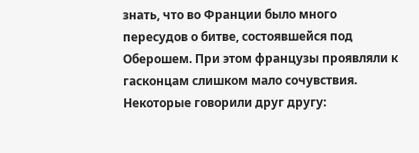знать, что во Франции было много пересудов о битве, состоявшейся под Оберошем. При этом французы проявляли к гасконцам слишком мало сочувствия. Некоторые говорили друг другу: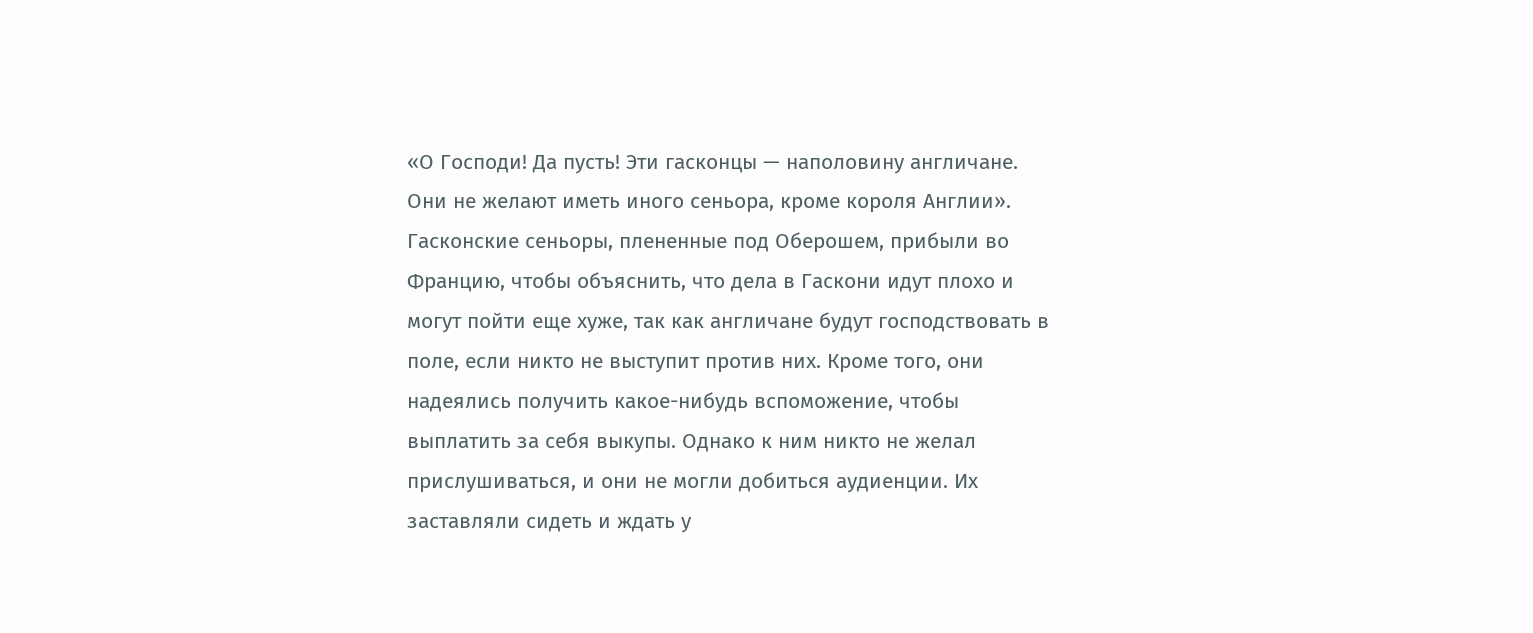«О Господи! Да пусть! Эти гасконцы — наполовину англичане. Они не желают иметь иного сеньора, кроме короля Англии».
Гасконские сеньоры, плененные под Оберошем, прибыли во Францию, чтобы объяснить, что дела в Гаскони идут плохо и могут пойти еще хуже, так как англичане будут господствовать в поле, если никто не выступит против них. Кроме того, они надеялись получить какое-нибудь вспоможение, чтобы выплатить за себя выкупы. Однако к ним никто не желал прислушиваться, и они не могли добиться аудиенции. Их заставляли сидеть и ждать у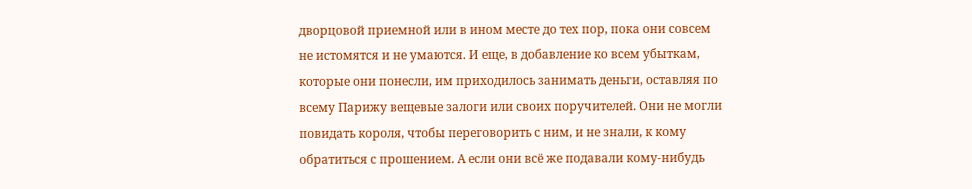дворцовой приемной или в ином месте до тех пор, пока они совсем не истомятся и не умаются. И еще, в добавление ко всем убыткам, которые они понесли, им приходилось занимать деньги, оставляя по всему Парижу вещевые залоги или своих поручителей. Они не могли повидать короля, чтобы переговорить с ним, и не знали, к кому обратиться с прошением. А если они всё же подавали кому-нибудь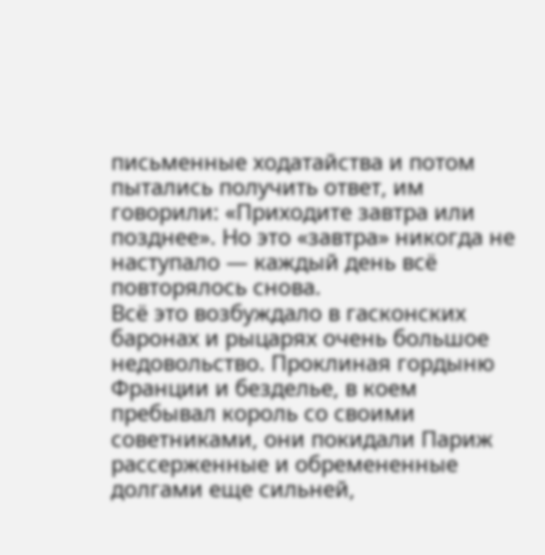письменные ходатайства и потом пытались получить ответ, им говорили: «Приходите завтра или позднее». Но это «завтра» никогда не наступало — каждый день всё повторялось снова.
Всё это возбуждало в гасконских баронах и рыцарях очень большое недовольство. Проклиная гордыню Франции и безделье, в коем пребывал король со своими советниками, они покидали Париж рассерженные и обремененные долгами еще сильней,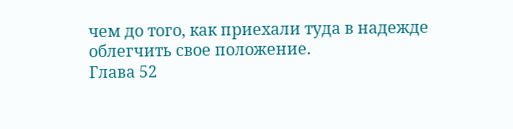чем до того, как приехали туда в надежде облегчить свое положение.
Глава 52